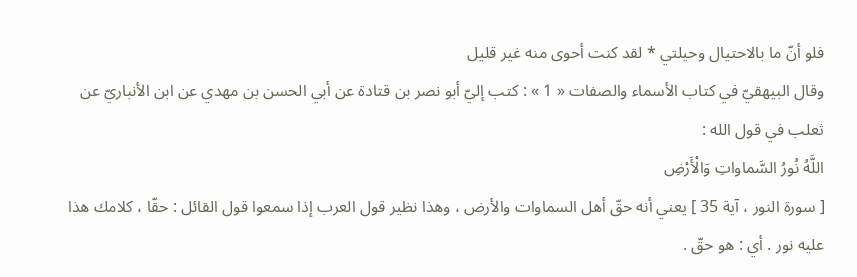فلو أنّ ما بالاحتيال وحيلتي * لقد كنت أحوى منه غير قليل
وقال البيهقيّ في كتاب الأسماء والصفات « 1 » : كتب إليّ أبو نصر بن قتادة عن أبي الحسن بن مهدي عن ابن الأنباريّ عن ثعلب في قول الله :
اللَّهُ نُورُ السَّماواتِ وَالْأَرْضِ
[ سورة النور ، آية 35 ] يعني أنه حقّ أهل السماوات والأرض ، وهذا نظير قول العرب إذا سمعوا قول القائل : حقّا ، كلامك هذا عليه نور . أي : هو حقّ .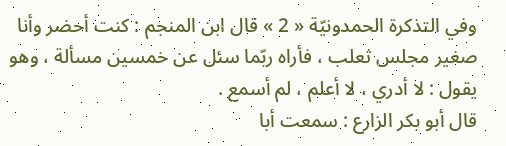وفي التذكرة الحمدونيّة « 2 » قال ابن المنجم : كنت أحضر وأنا صغير مجلس ثعلب ، فأراه ربّما سئل عن خمسين مسألة ، وهو يقول : لا أدري ، لا أعلم ، لم أسمع .
قال أبو بكر الزارع : سمعت أبا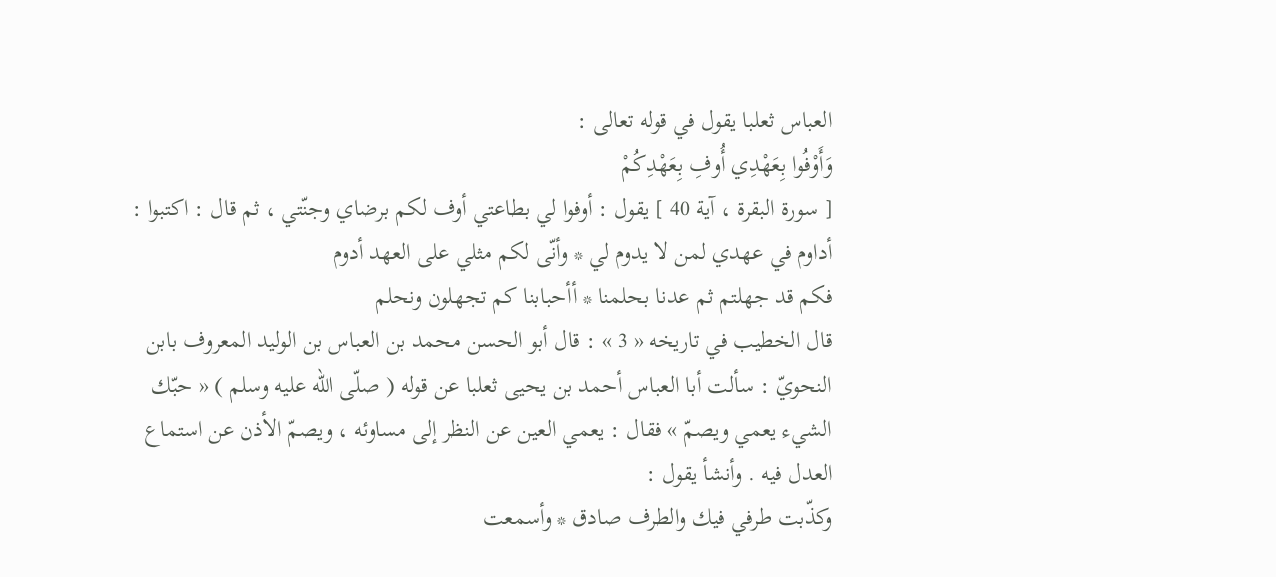العباس ثعلبا يقول في قوله تعالى :
وَأَوْفُوا بِعَهْدِي أُوفِ بِعَهْدِكُمْ
[ سورة البقرة ، آية 40 ] يقول : أوفوا لي بطاعتي أوف لكم برضاي وجنّتي ، ثم قال : اكتبوا :
أداوم في عهدي لمن لا يدوم لي * وأنّى لكم مثلي على العهد أدوم
فكم قد جهلتم ثم عدنا بحلمنا * أأحبابنا كم تجهلون ونحلم
قال الخطيب في تاريخه « 3 » : قال أبو الحسن محمد بن العباس بن الوليد المعروف بابن النحويّ : سألت أبا العباس أحمد بن يحيى ثعلبا عن قوله ( صلّى اللّه عليه وسلم ) « حبّك الشيء يعمي ويصمّ » فقال : يعمي العين عن النظر إلى مساوئه ، ويصمّ الأذن عن استماع العدل فيه . وأنشأ يقول :
وكذّبت طرفي فيك والطرف صادق * وأسمعت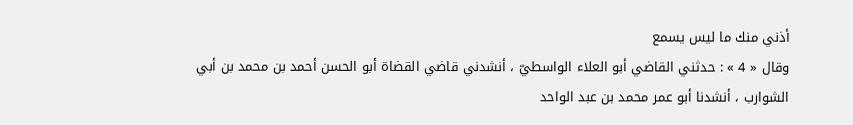أذني منك ما ليس يسمع
وقال « 4 » : حدثني القاضي أبو العلاء الواسطيّ ، أنشدني قاضي القضاة أبو الحسن أحمد بن محمد بن أبي الشوارب ، أنشدنا أبو عمر محمد بن عبد الواحد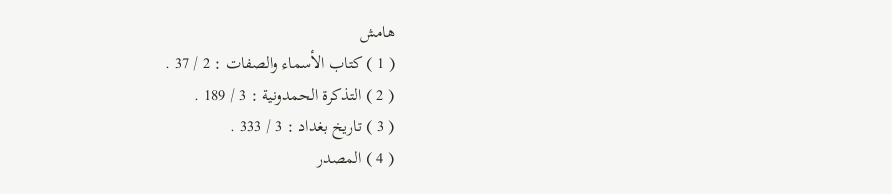هامش
( 1 ) كتاب الأسماء والصفات : 2 / 37 .
( 2 ) التذكرة الحمدونية : 3 / 189 .
( 3 ) تاريخ بغداد : 3 / 333 .
( 4 ) المصدر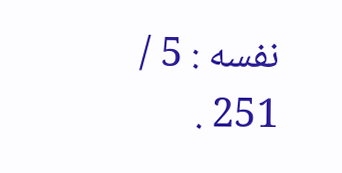نفسه : 5 / 251 .